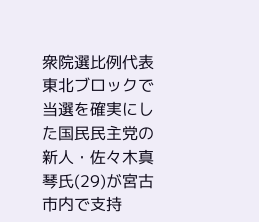衆院選比例代表東北ブロックで当選を確実にした国民民主党の新人・佐々木真琴氏(29)が宮古市内で支持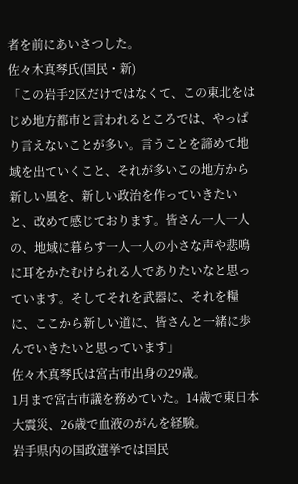者を前にあいさつした。
佐々木真琴氏(国民・新)
「この岩手2区だけではなくて、この東北をはじめ地方都市と言われるところでは、やっぱり言えないことが多い。言うことを諦めて地域を出ていくこと、それが多いこの地方から新しい風を、新しい政治を作っていきたいと、改めて感じております。皆さん一人一人の、地域に暮らす一人一人の小さな声や悲鳴に耳をかたむけられる人でありたいなと思っています。そしてそれを武器に、それを糧に、ここから新しい道に、皆さんと一緒に歩んでいきたいと思っています」
佐々木真琴氏は宮古市出身の29歳。
1月まで宮古市議を務めていた。14歳で東日本大震災、26歳で血液のがんを経験。
岩手県内の国政選挙では国民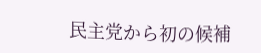民主党から初の候補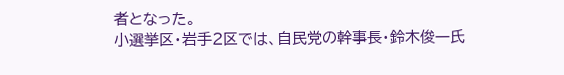者となった。
小選挙区・岩手2区では、自民党の幹事長・鈴木俊一氏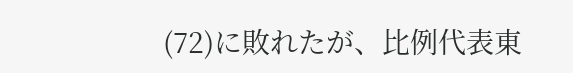(72)に敗れたが、比例代表東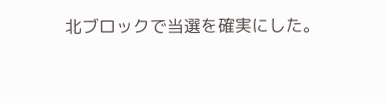北ブロックで当選を確実にした。